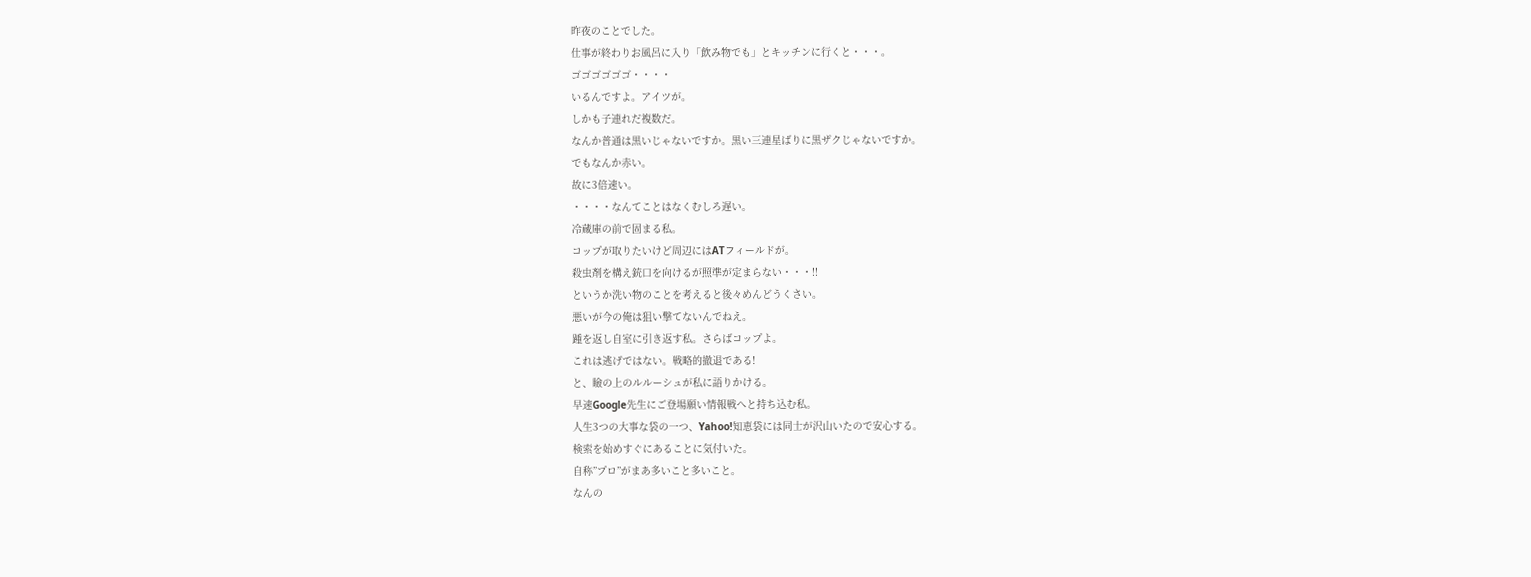昨夜のことでした。
仕事が終わりお風呂に入り「飲み物でも」とキッチンに行くと・・・。
ゴゴゴゴゴゴ・・・・
いるんですよ。アイツが。
しかも子連れだ複数だ。
なんか普通は黒いじゃないですか。黒い三連星ばりに黒ザクじゃないですか。
でもなんか赤い。
故に3倍速い。
・・・・なんてことはなくむしろ遅い。
冷蔵庫の前で固まる私。
コップが取りたいけど周辺にはATフィールドが。
殺虫剤を構え銃口を向けるが照準が定まらない・・・!!
というか洗い物のことを考えると後々めんどうくさい。
悪いが今の俺は狙い撃てないんでねえ。
踵を返し自室に引き返す私。さらばコップよ。
これは逃げではない。戦略的撤退である!
と、瞼の上のルルーシュが私に語りかける。
早速Google先生にご登場願い情報戦へと持ち込む私。
人生3つの大事な袋の一つ、Yahoo!知恵袋には同士が沢山いたので安心する。
検索を始めすぐにあることに気付いた。
自称”プロ”がまあ多いこと多いこと。
なんの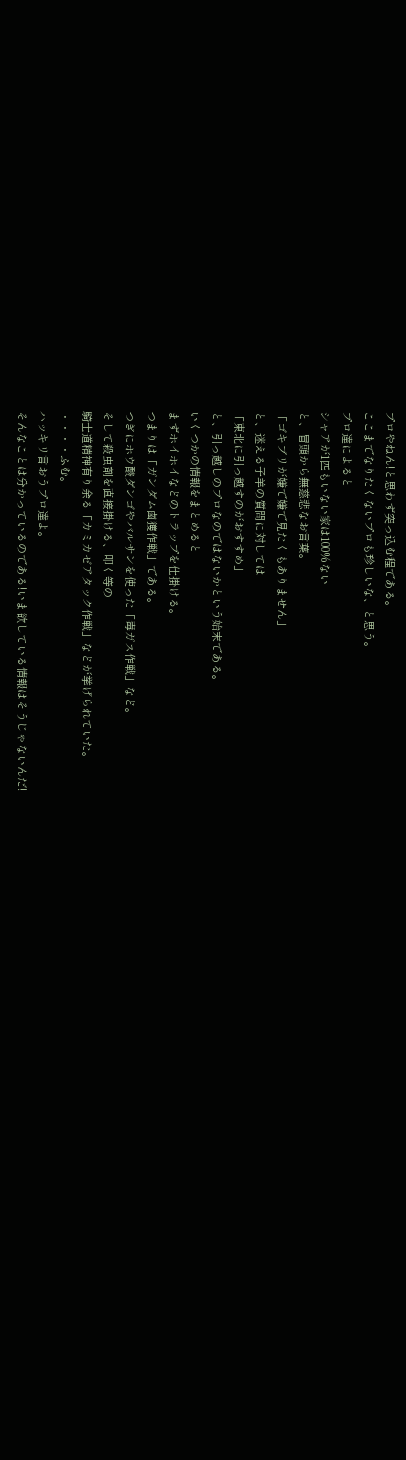プロやねん!と思わず突っ込む程である。
ここまでなりたくないプロも珍しいな、と思う。
プロ達によると
シャアが1匹もいない家は100%ない
と、冒頭から無慈悲なお言葉。
「ゴキブリが嫌で嫌で見たくもありません」
と、迷える子羊の質問に対しては
「東北に引っ越すのがおすすめ」
と、引っ越しのプロなのではないかという始末である。
いくつかの情報をまとめると
まずホイホイなどのトラップを仕掛ける。
つまりは「ガンダム鹵獲作戦」である。
つぎにホウ酸ダンゴやバルサンを使った「毒ガス作戦」など。
そして殺虫剤を直接掛ける、叩く等の
騎士道精神有り余る「カミカゼアタック作戦」などが挙げられていた。
・・・・ふむ。
ハッキリ言おうプロ達よ。
そんなことは分かっているのである!いま欲している情報はそうじゃないんだ!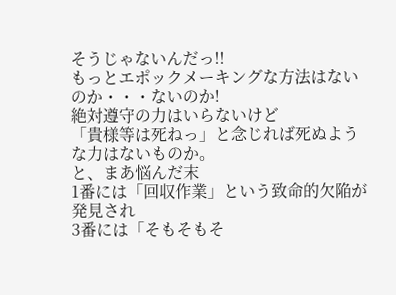そうじゃないんだっ!!
もっとエポックメーキングな方法はないのか・・・ないのか!
絶対遵守の力はいらないけど
「貴様等は死ねっ」と念じれば死ぬような力はないものか。
と、まあ悩んだ末
1番には「回収作業」という致命的欠陥が発見され
3番には「そもそもそ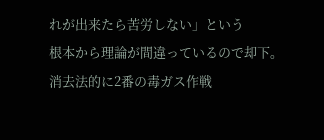れが出来たら苦労しない」という
根本から理論が間違っているので却下。
消去法的に2番の毒ガス作戦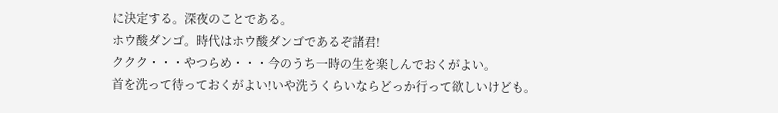に決定する。深夜のことである。
ホウ酸ダンゴ。時代はホウ酸ダンゴであるぞ諸君!
ククク・・・やつらめ・・・今のうち一時の生を楽しんでおくがよい。
首を洗って待っておくがよい!いや洗うくらいならどっか行って欲しいけども。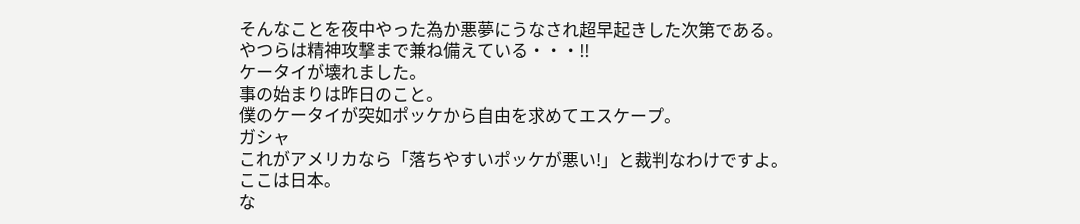そんなことを夜中やった為か悪夢にうなされ超早起きした次第である。
やつらは精神攻撃まで兼ね備えている・・・!!
ケータイが壊れました。
事の始まりは昨日のこと。
僕のケータイが突如ポッケから自由を求めてエスケープ。
ガシャ
これがアメリカなら「落ちやすいポッケが悪い!」と裁判なわけですよ。
ここは日本。
な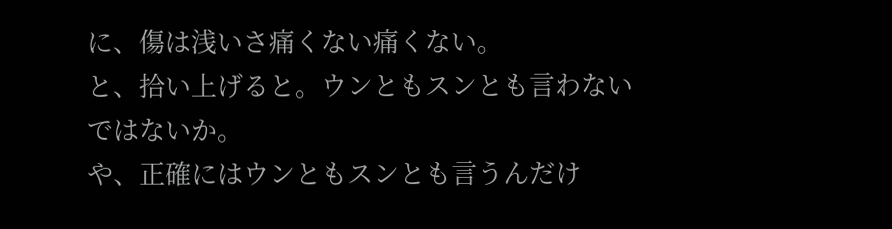に、傷は浅いさ痛くない痛くない。
と、拾い上げると。ウンともスンとも言わないではないか。
や、正確にはウンともスンとも言うんだけ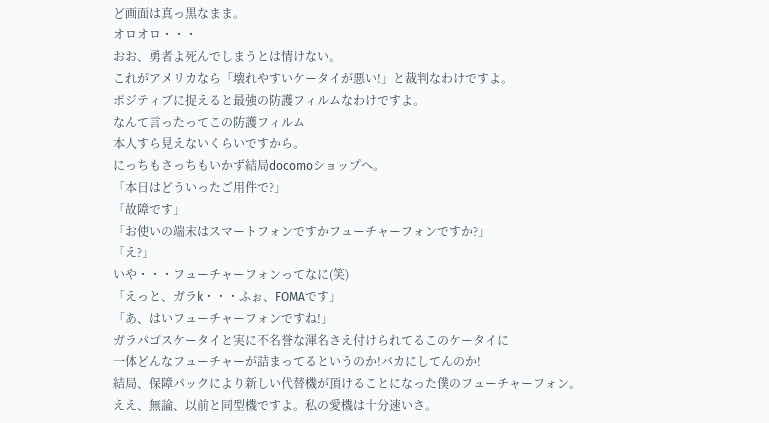ど画面は真っ黒なまま。
オロオロ・・・
おお、勇者よ死んでしまうとは情けない。
これがアメリカなら「壊れやすいケータイが悪い!」と裁判なわけですよ。
ポジティブに捉えると最強の防護フィルムなわけですよ。
なんて言ったってこの防護フィルム
本人すら見えないくらいですから。
にっちもさっちもいかず結局docomoショップへ。
「本日はどういったご用件で?」
「故障です」
「お使いの端末はスマートフォンですかフューチャーフォンですか?」
「え?」
いや・・・フューチャーフォンってなに(笑)
「えっと、ガラk・・・ふぉ、FOMAです」
「あ、はいフューチャーフォンですね!」
ガラパゴスケータイと実に不名誉な渾名さえ付けられてるこのケータイに
一体どんなフューチャーが詰まってるというのか!バカにしてんのか!
結局、保障パックにより新しい代替機が頂けることになった僕のフューチャーフォン。
ええ、無論、以前と同型機ですよ。私の愛機は十分速いさ。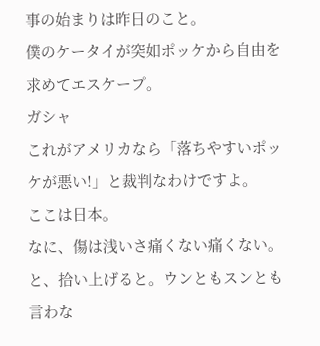事の始まりは昨日のこと。
僕のケータイが突如ポッケから自由を求めてエスケープ。
ガシャ
これがアメリカなら「落ちやすいポッケが悪い!」と裁判なわけですよ。
ここは日本。
なに、傷は浅いさ痛くない痛くない。
と、拾い上げると。ウンともスンとも言わな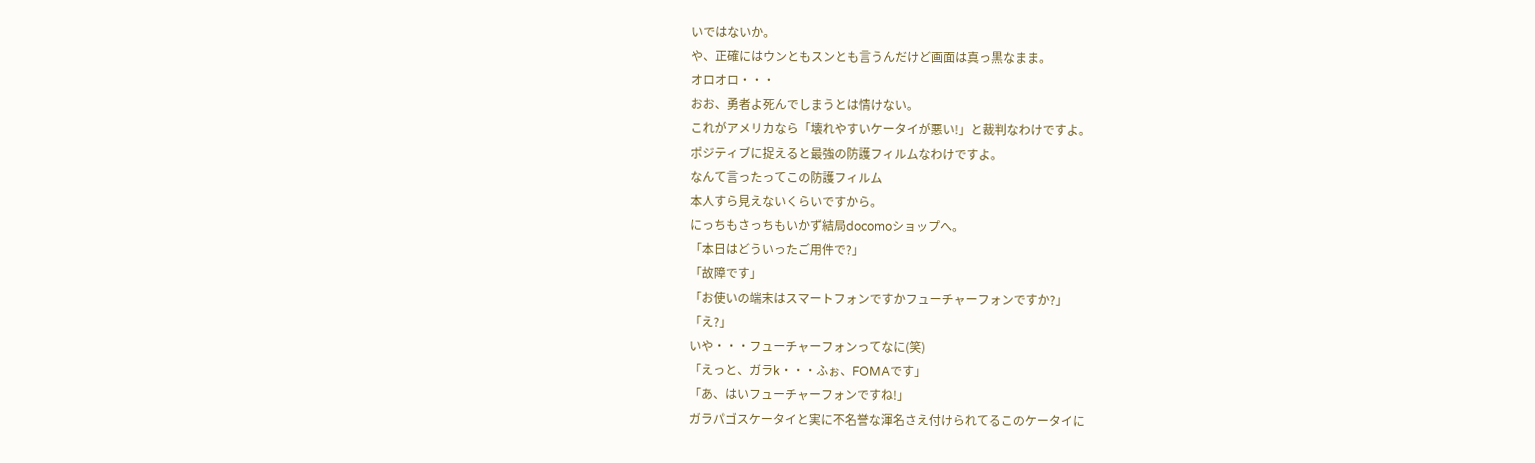いではないか。
や、正確にはウンともスンとも言うんだけど画面は真っ黒なまま。
オロオロ・・・
おお、勇者よ死んでしまうとは情けない。
これがアメリカなら「壊れやすいケータイが悪い!」と裁判なわけですよ。
ポジティブに捉えると最強の防護フィルムなわけですよ。
なんて言ったってこの防護フィルム
本人すら見えないくらいですから。
にっちもさっちもいかず結局docomoショップへ。
「本日はどういったご用件で?」
「故障です」
「お使いの端末はスマートフォンですかフューチャーフォンですか?」
「え?」
いや・・・フューチャーフォンってなに(笑)
「えっと、ガラk・・・ふぉ、FOMAです」
「あ、はいフューチャーフォンですね!」
ガラパゴスケータイと実に不名誉な渾名さえ付けられてるこのケータイに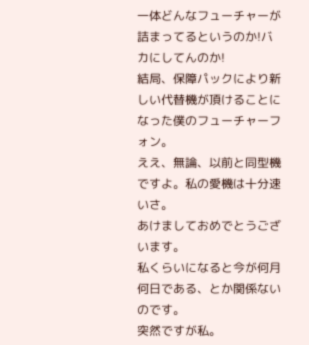一体どんなフューチャーが詰まってるというのか!バカにしてんのか!
結局、保障パックにより新しい代替機が頂けることになった僕のフューチャーフォン。
ええ、無論、以前と同型機ですよ。私の愛機は十分速いさ。
あけましておめでとうございます。
私くらいになると今が何月何日である、とか関係ないのです。
突然ですが私。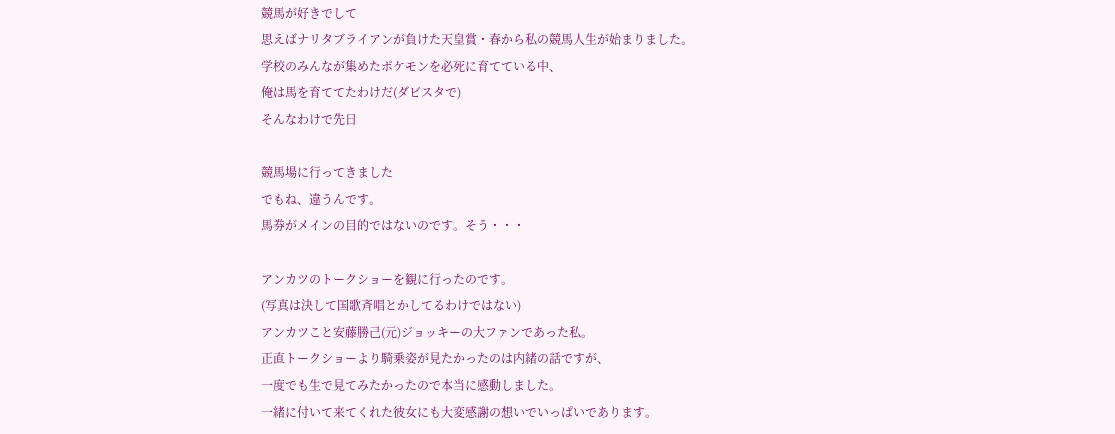競馬が好きでして
思えばナリタブライアンが負けた天皇賞・春から私の競馬人生が始まりました。
学校のみんなが集めたポケモンを必死に育てている中、
俺は馬を育ててたわけだ(ダビスタで)
そんなわけで先日

競馬場に行ってきました
でもね、違うんです。
馬券がメインの目的ではないのです。そう・・・

アンカツのトークショーを観に行ったのです。
(写真は決して国歌斉唱とかしてるわけではない)
アンカツこと安藤勝己(元)ジョッキーの大ファンであった私。
正直トークショーより騎乗姿が見たかったのは内緒の話ですが、
一度でも生で見てみたかったので本当に感動しました。
一緒に付いて来てくれた彼女にも大変感謝の想いでいっぱいであります。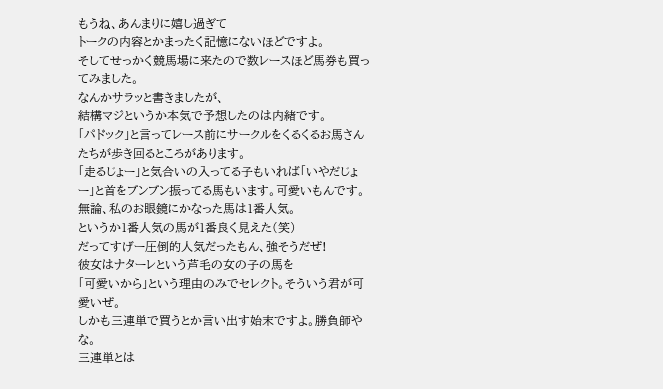もうね、あんまりに嬉し過ぎて
トークの内容とかまったく記憶にないほどですよ。
そしてせっかく競馬場に来たので数レースほど馬券も買ってみました。
なんかサラッと書きましたが、
結構マジというか本気で予想したのは内緒です。
「パドック」と言ってレース前にサークルをくるくるお馬さんたちが歩き回るところがあります。
「走るじょー」と気合いの入ってる子もいれば「いやだじょー」と首をブンブン振ってる馬もいます。可愛いもんです。
無論、私のお眼鏡にかなった馬は1番人気。
というか1番人気の馬が1番良く見えた(笑)
だってすげー圧倒的人気だったもん、強そうだぜ!
彼女はナターレという芦毛の女の子の馬を
「可愛いから」という理由のみでセレクト。そういう君が可愛いぜ。
しかも三連単で買うとか言い出す始末ですよ。勝負師やな。
三連単とは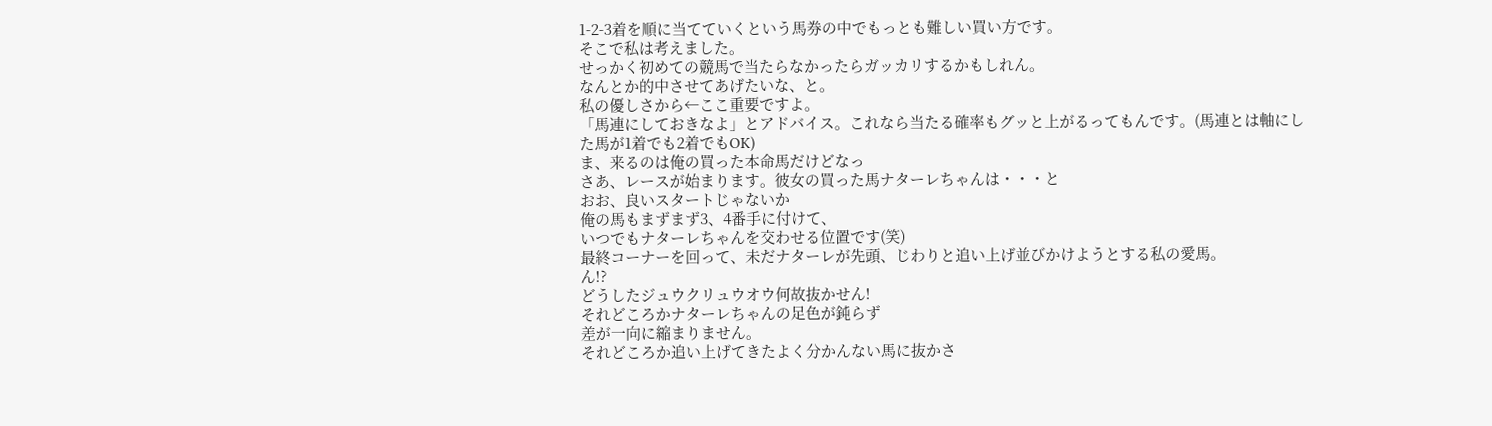1-2-3着を順に当てていくという馬券の中でもっとも難しい買い方です。
そこで私は考えました。
せっかく初めての競馬で当たらなかったらガッカリするかもしれん。
なんとか的中させてあげたいな、と。
私の優しさから←ここ重要ですよ。
「馬連にしておきなよ」とアドバイス。これなら当たる確率もグッと上がるってもんです。(馬連とは軸にした馬が1着でも2着でもOK)
ま、来るのは俺の買った本命馬だけどなっ
さあ、レースが始まります。彼女の買った馬ナターレちゃんは・・・と
おお、良いスタートじゃないか
俺の馬もまずまず3、4番手に付けて、
いつでもナターレちゃんを交わせる位置です(笑)
最終コーナーを回って、未だナターレが先頭、じわりと追い上げ並びかけようとする私の愛馬。
ん!?
どうしたジュウクリュウオウ何故抜かせん!
それどころかナターレちゃんの足色が鈍らず
差が一向に縮まりません。
それどころか追い上げてきたよく分かんない馬に抜かさ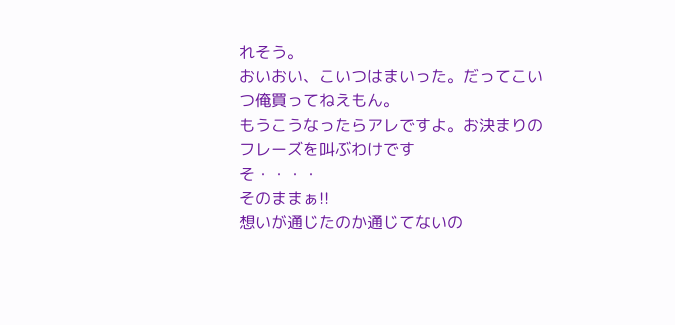れそう。
おいおい、こいつはまいった。だってこいつ俺買ってねえもん。
もうこうなったらアレですよ。お決まりのフレーズを叫ぶわけです
そ・・・・
そのままぁ!!
想いが通じたのか通じてないの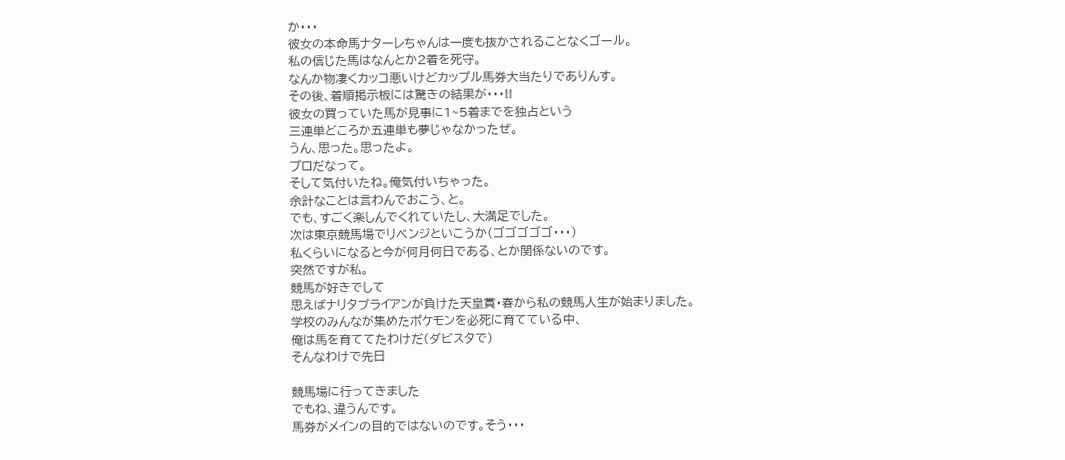か・・・
彼女の本命馬ナターレちゃんは一度も抜かされることなくゴール。
私の信じた馬はなんとか2着を死守。
なんか物凄くカッコ悪いけどカップル馬券大当たりでありんす。
その後、着順掲示板には驚きの結果が・・・!!
彼女の買っていた馬が見事に1~5着までを独占という
三連単どころか五連単も夢じゃなかったぜ。
うん、思った。思ったよ。
プロだなって。
そして気付いたね。俺気付いちゃった。
余計なことは言わんでおこう、と。
でも、すごく楽しんでくれていたし、大満足でした。
次は東京競馬場でリベンジといこうか(ゴゴゴゴゴ・・・)
私くらいになると今が何月何日である、とか関係ないのです。
突然ですが私。
競馬が好きでして
思えばナリタブライアンが負けた天皇賞・春から私の競馬人生が始まりました。
学校のみんなが集めたポケモンを必死に育てている中、
俺は馬を育ててたわけだ(ダビスタで)
そんなわけで先日

競馬場に行ってきました
でもね、違うんです。
馬券がメインの目的ではないのです。そう・・・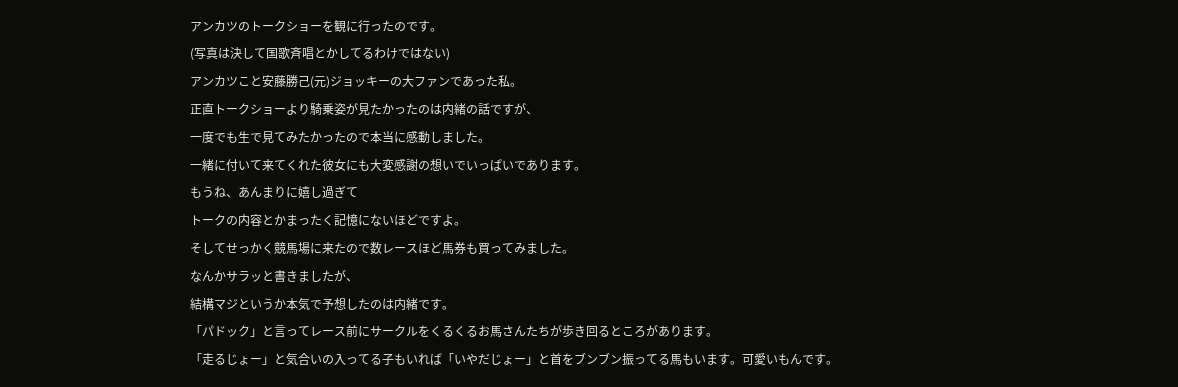アンカツのトークショーを観に行ったのです。
(写真は決して国歌斉唱とかしてるわけではない)
アンカツこと安藤勝己(元)ジョッキーの大ファンであった私。
正直トークショーより騎乗姿が見たかったのは内緒の話ですが、
一度でも生で見てみたかったので本当に感動しました。
一緒に付いて来てくれた彼女にも大変感謝の想いでいっぱいであります。
もうね、あんまりに嬉し過ぎて
トークの内容とかまったく記憶にないほどですよ。
そしてせっかく競馬場に来たので数レースほど馬券も買ってみました。
なんかサラッと書きましたが、
結構マジというか本気で予想したのは内緒です。
「パドック」と言ってレース前にサークルをくるくるお馬さんたちが歩き回るところがあります。
「走るじょー」と気合いの入ってる子もいれば「いやだじょー」と首をブンブン振ってる馬もいます。可愛いもんです。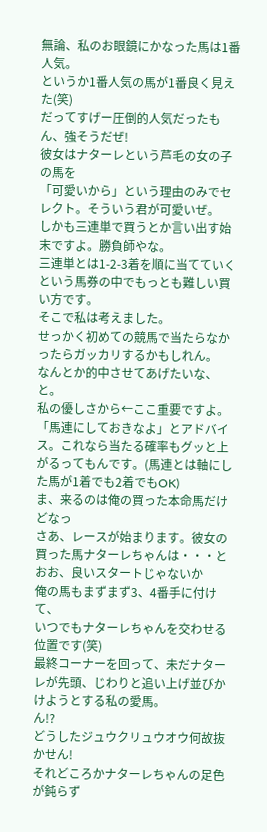無論、私のお眼鏡にかなった馬は1番人気。
というか1番人気の馬が1番良く見えた(笑)
だってすげー圧倒的人気だったもん、強そうだぜ!
彼女はナターレという芦毛の女の子の馬を
「可愛いから」という理由のみでセレクト。そういう君が可愛いぜ。
しかも三連単で買うとか言い出す始末ですよ。勝負師やな。
三連単とは1-2-3着を順に当てていくという馬券の中でもっとも難しい買い方です。
そこで私は考えました。
せっかく初めての競馬で当たらなかったらガッカリするかもしれん。
なんとか的中させてあげたいな、と。
私の優しさから←ここ重要ですよ。
「馬連にしておきなよ」とアドバイス。これなら当たる確率もグッと上がるってもんです。(馬連とは軸にした馬が1着でも2着でもOK)
ま、来るのは俺の買った本命馬だけどなっ
さあ、レースが始まります。彼女の買った馬ナターレちゃんは・・・と
おお、良いスタートじゃないか
俺の馬もまずまず3、4番手に付けて、
いつでもナターレちゃんを交わせる位置です(笑)
最終コーナーを回って、未だナターレが先頭、じわりと追い上げ並びかけようとする私の愛馬。
ん!?
どうしたジュウクリュウオウ何故抜かせん!
それどころかナターレちゃんの足色が鈍らず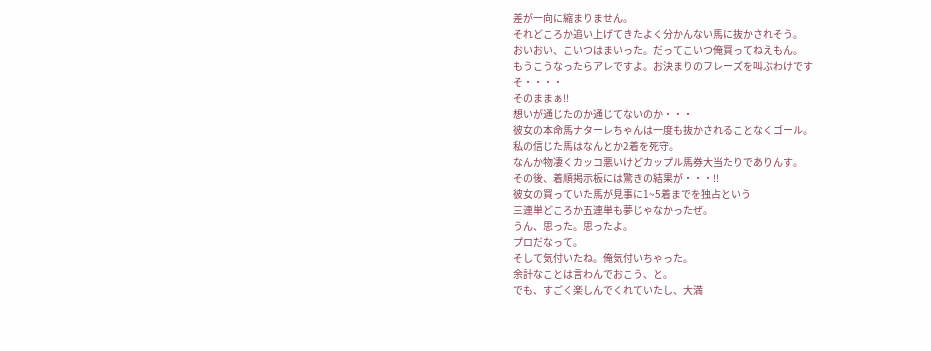差が一向に縮まりません。
それどころか追い上げてきたよく分かんない馬に抜かされそう。
おいおい、こいつはまいった。だってこいつ俺買ってねえもん。
もうこうなったらアレですよ。お決まりのフレーズを叫ぶわけです
そ・・・・
そのままぁ!!
想いが通じたのか通じてないのか・・・
彼女の本命馬ナターレちゃんは一度も抜かされることなくゴール。
私の信じた馬はなんとか2着を死守。
なんか物凄くカッコ悪いけどカップル馬券大当たりでありんす。
その後、着順掲示板には驚きの結果が・・・!!
彼女の買っていた馬が見事に1~5着までを独占という
三連単どころか五連単も夢じゃなかったぜ。
うん、思った。思ったよ。
プロだなって。
そして気付いたね。俺気付いちゃった。
余計なことは言わんでおこう、と。
でも、すごく楽しんでくれていたし、大満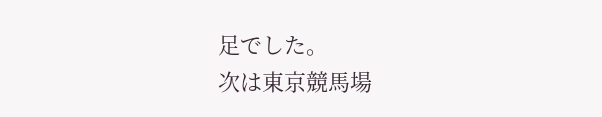足でした。
次は東京競馬場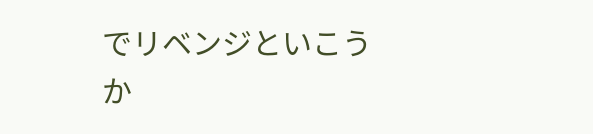でリベンジといこうか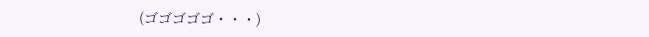(ゴゴゴゴゴ・・・)